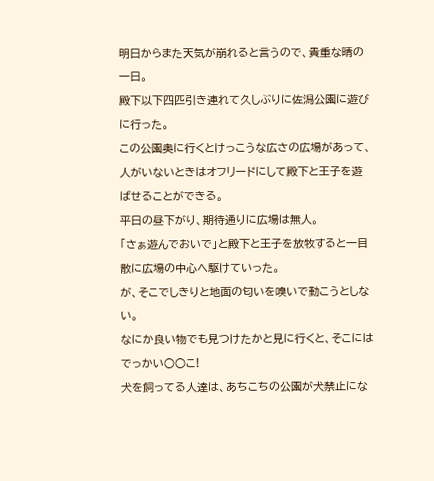明日からまた天気が崩れると言うので、貴重な晴の一日。
殿下以下四匹引き連れて久しぶりに佐潟公園に遊びに行った。
この公園奥に行くとけっこうな広さの広場があって、人がいないときはオフリードにして殿下と王子を遊ばせることができる。
平日の昼下がり、期待通りに広場は無人。
「さぁ遊んでおいで」と殿下と王子を放牧すると一目散に広場の中心へ駆けていった。
が、そこでしきりと地面の匂いを嗅いで動こうとしない。
なにか良い物でも見つけたかと見に行くと、そこにはでっかい○○こ!
犬を飼ってる人達は、あちこちの公園が犬禁止にな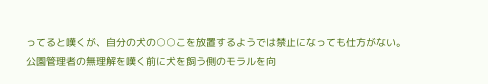ってると嘆くが、自分の犬の○○こを放置するようでは禁止になっても仕方がない。
公園管理者の無理解を嘆く前に犬を飼う側のモラルを向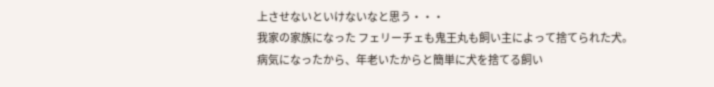上させないといけないなと思う・・・
我家の家族になった フェリーチェも鬼王丸も飼い主によって捨てられた犬。
病気になったから、年老いたからと簡単に犬を捨てる飼い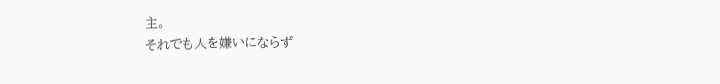主。
それでも人を嫌いにならず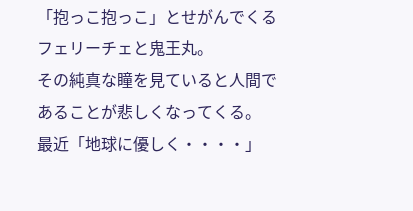「抱っこ抱っこ」とせがんでくるフェリーチェと鬼王丸。
その純真な瞳を見ていると人間であることが悲しくなってくる。
最近「地球に優しく・・・・」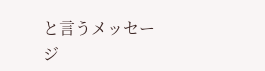と言うメッセージ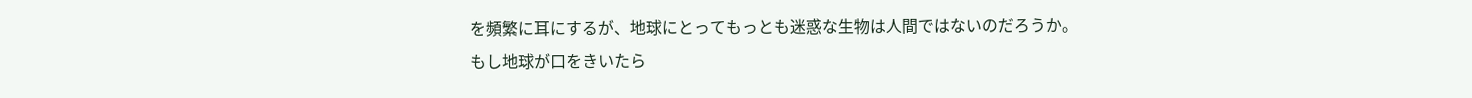を頻繁に耳にするが、地球にとってもっとも迷惑な生物は人間ではないのだろうか。
もし地球が口をきいたら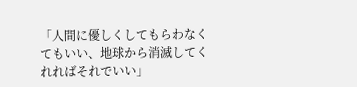「人間に優しくしてもらわなくてもいい、地球から消滅してくれればそれでいい」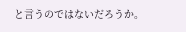と言うのではないだろうか。